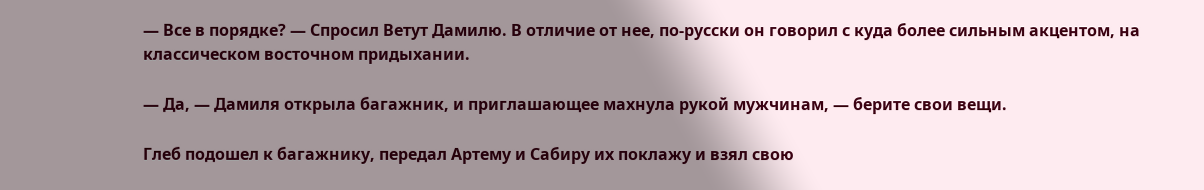— Все в порядке? — Спросил Ветут Дамилю. В отличие от нее, по-русски он говорил с куда более сильным акцентом, на классическом восточном придыхании.

— Да, — Дамиля открыла багажник, и приглашающее махнула рукой мужчинам, — берите свои вещи.

Глеб подошел к багажнику, передал Артему и Сабиру их поклажу и взял свою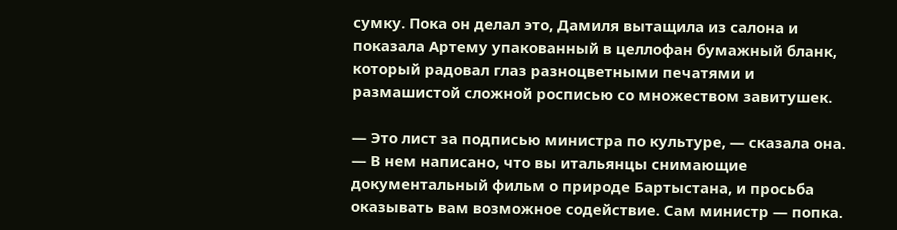сумку. Пока он делал это, Дамиля вытащила из салона и показала Артему упакованный в целлофан бумажный бланк, который радовал глаз разноцветными печатями и размашистой сложной росписью со множеством завитушек.

— Это лист за подписью министра по культуре, — сказала она. — В нем написано, что вы итальянцы снимающие документальный фильм о природе Бартыстана, и просьба оказывать вам возможное содействие. Сам министр — попка.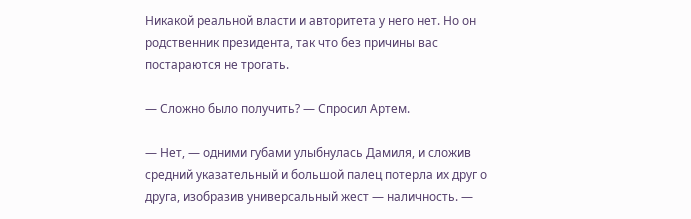Никакой реальной власти и авторитета у него нет. Но он родственник президента, так что без причины вас постараются не трогать.

— Сложно было получить? — Спросил Артем.

— Нет, — одними губами улыбнулась Дамиля, и сложив средний указательный и большой палец потерла их друг о друга, изобразив универсальный жест — наличность. —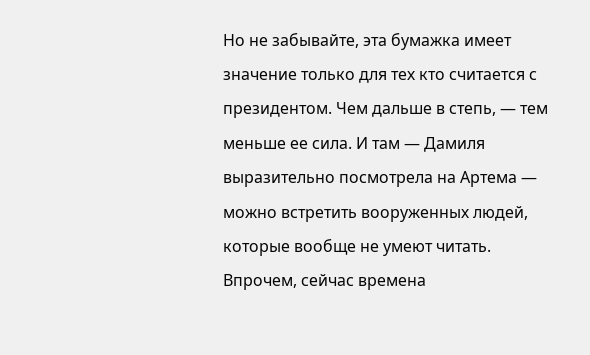Но не забывайте, эта бумажка имеет значение только для тех кто считается с президентом. Чем дальше в степь, — тем меньше ее сила. И там — Дамиля выразительно посмотрела на Артема — можно встретить вооруженных людей, которые вообще не умеют читать. Впрочем, сейчас времена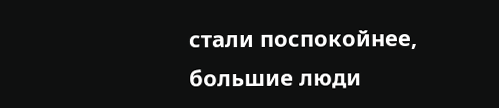стали поспокойнее, большие люди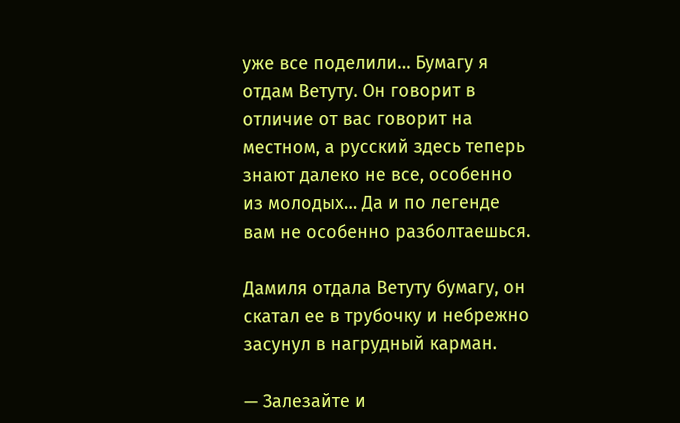уже все поделили… Бумагу я отдам Ветуту. Он говорит в отличие от вас говорит на местном, а русский здесь теперь знают далеко не все, особенно из молодых… Да и по легенде вам не особенно разболтаешься.

Дамиля отдала Ветуту бумагу, он скатал ее в трубочку и небрежно засунул в нагрудный карман.

— Залезайте и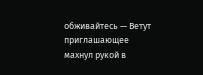обживайтесь — Ветут приглашающее махнул рукой в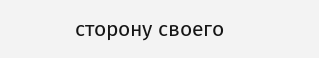сторону своего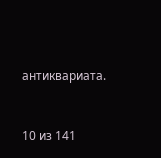антиквариата.



10 из 141